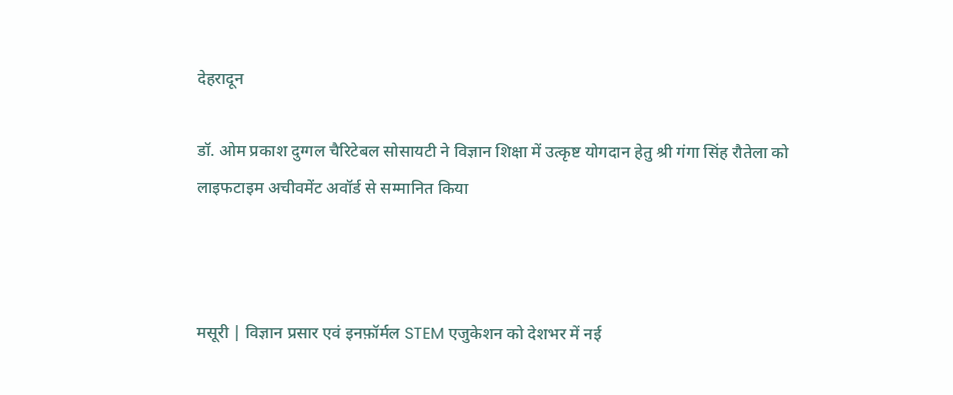देहरादून

डॉ. ओम प्रकाश दुग्गल चैरिटेबल सोसायटी ने विज्ञान शिक्षा में उत्कृष्ट योगदान हेतु श्री गंगा सिंह रौतेला को लाइफटाइम अचीवमेंट अवॉर्ड से सम्मानित किया



मसूरी | विज्ञान प्रसार एवं इनफ़ॉर्मल STEM एजुकेशन को देशभर में नई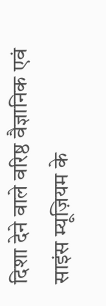दिशा देने वाले वरिष्ठ वैज्ञानिक एवं साइंस म्यूज़ियम के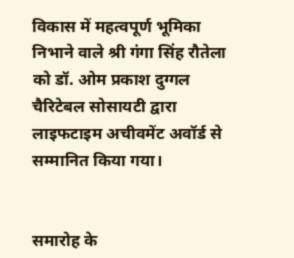विकास में महत्वपूर्ण भूमिका निभाने वाले श्री गंगा सिंह रौतेला को डॉ. ओम प्रकाश दुग्गल चैरिटेबल सोसायटी द्वारा लाइफटाइम अचीवमेंट अवॉर्ड से सम्मानित किया गया।


समारोह के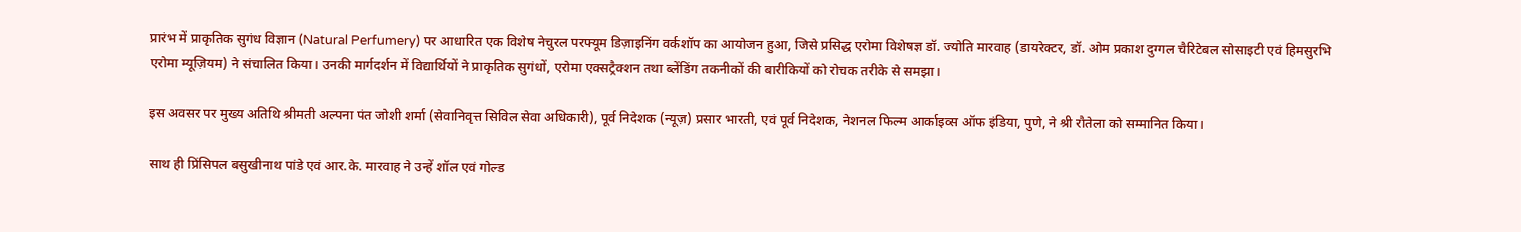प्रारंभ में प्राकृतिक सुगंध विज्ञान (Natural Perfumery) पर आधारित एक विशेष नेचुरल परफ्यूम डिज़ाइनिंग वर्कशॉप का आयोजन हुआ, जिसे प्रसिद्ध एरोमा विशेषज्ञ डॉ. ज्योति मारवाह (डायरेक्टर, डॉ. ओम प्रकाश दुग्गल चैरिटेबल सोसाइटी एवं हिमसुरभि एरोमा म्यूज़ियम) ने संचालित किया। उनकी मार्गदर्शन में विद्यार्थियों ने प्राकृतिक सुगंधों, एरोमा एक्सट्रैक्शन तथा ब्लेंडिंग तकनीकों की बारीकियों को रोचक तरीके से समझा।

इस अवसर पर मुख्य अतिथि श्रीमती अल्पना पंत जोशी शर्मा (सेवानिवृत्त सिविल सेवा अधिकारी), पूर्व निदेशक (न्यूज़) प्रसार भारती, एवं पूर्व निदेशक, नेशनल फिल्म आर्काइव्स ऑफ इंडिया, पुणे, ने श्री रौतेला को सम्मानित किया।

साथ ही प्रिंसिपल बसुखीनाथ पांडे एवं आर.के. मारवाह ने उन्हें शॉल एवं गोल्ड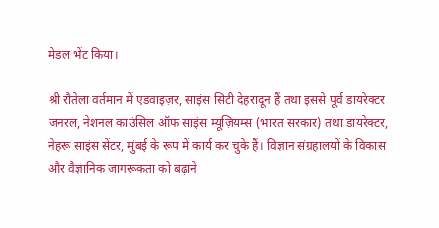मेडल भेंट किया।

श्री रौतेला वर्तमान में एडवाइज़र, साइंस सिटी देहरादून हैं तथा इससे पूर्व डायरेक्टर जनरल, नेशनल काउंसिल ऑफ साइंस म्यूज़ियम्स (भारत सरकार) तथा डायरेक्टर, नेहरू साइंस सेंटर, मुंबई के रूप में कार्य कर चुके हैं। विज्ञान संग्रहालयों के विकास और वैज्ञानिक जागरूकता को बढ़ाने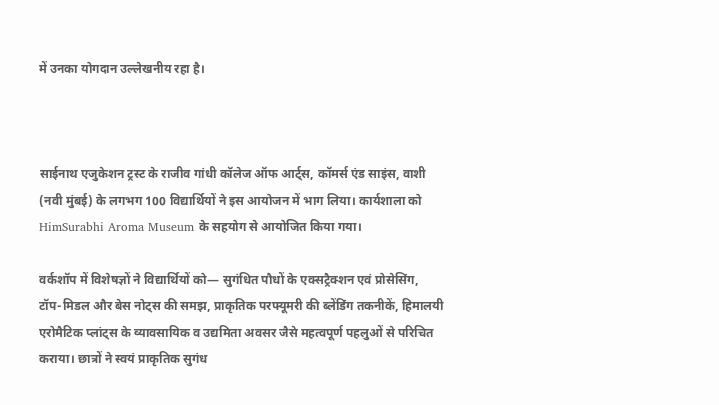में उनका योगदान उल्लेखनीय रहा है।



साईनाथ एजुकेशन ट्रस्ट के राजीव गांधी कॉलेज ऑफ आर्ट्स, कॉमर्स एंड साइंस, वाशी (नवी मुंबई) के लगभग 100 विद्यार्थियों ने इस आयोजन में भाग लिया। कार्यशाला को HimSurabhi Aroma Museum के सहयोग से आयोजित किया गया।

वर्कशॉप में विशेषज्ञों ने विद्यार्थियों को— सुगंधित पौधों के एक्सट्रैक्शन एवं प्रोसेसिंग, टॉप-मिडल और बेस नोट्स की समझ, प्राकृतिक परफ्यूमरी की ब्लेंडिंग तकनीकें, हिमालयी एरोमैटिक प्लांट्स के व्यावसायिक व उद्यमिता अवसर जैसे महत्वपूर्ण पहलुओं से परिचित कराया। छात्रों ने स्वयं प्राकृतिक सुगंध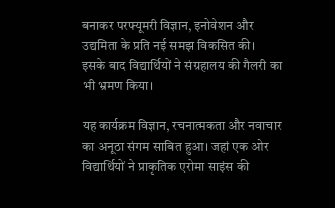बनाकर परफ्यूमरी विज्ञान, इनोवेशन और उद्यमिता के प्रति नई समझ विकसित की।
इसके बाद विद्यार्थियों ने संग्रहालय की गैलरी का भी भ्रमण किया।

यह कार्यक्रम विज्ञान, रचनात्मकता और नवाचार का अनूठा संगम साबित हुआ। जहां एक ओर विद्यार्थियों ने प्राकृतिक एरोमा साइंस की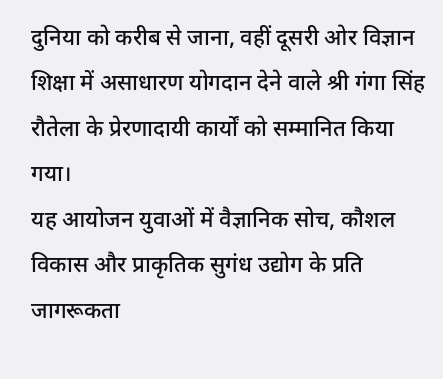दुनिया को करीब से जाना, वहीं दूसरी ओर विज्ञान शिक्षा में असाधारण योगदान देने वाले श्री गंगा सिंह रौतेला के प्रेरणादायी कार्यों को सम्मानित किया गया।
यह आयोजन युवाओं में वैज्ञानिक सोच, कौशल विकास और प्राकृतिक सुगंध उद्योग के प्रति जागरूकता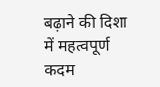बढ़ाने की दिशा में महत्वपूर्ण कदम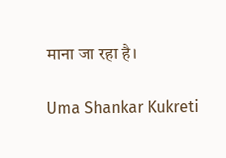माना जा रहा है।

Uma Shankar Kukreti